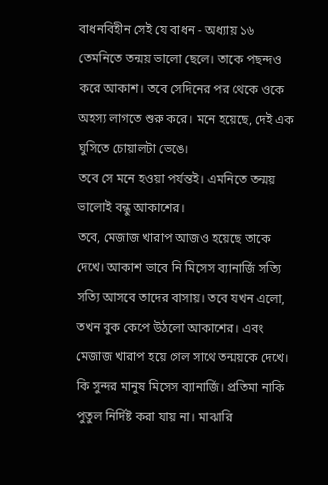বাধনবিহীন সেই যে বাধন - অধ্যায় ১৬
তেমনিতে তন্ময় ভালো ছেলে। তাকে পছন্দও করে আকাশ। তবে সেদিনের পর থেকে ওকে অহস্য লাগতে শুরু করে। মনে হয়েছে, দেই এক ঘুসিতে চোয়ালটা ভেঙে।
তবে সে মনে হওয়া পর্যন্তই। এমনিতে তন্ময় ভালোই বন্ধু আকাশের।
তবে, মেজাজ খারাপ আজও হয়েছে তাকে দেখে। আকাশ ভাবে নি মিসেস ব্যানার্জি সত্যি সত্যি আসবে তাদের বাসায়। তবে যখন এলো, তখন বুক কেপে উঠলো আকাশের। এবং মেজাজ খারাপ হয়ে গেল সাথে তন্ময়কে দেখে।
কি সুন্দর মানুষ মিসেস ব্যানার্জি। প্রতিমা নাকি পুতুল নির্দিষ্ট করা যায় না। মাঝারি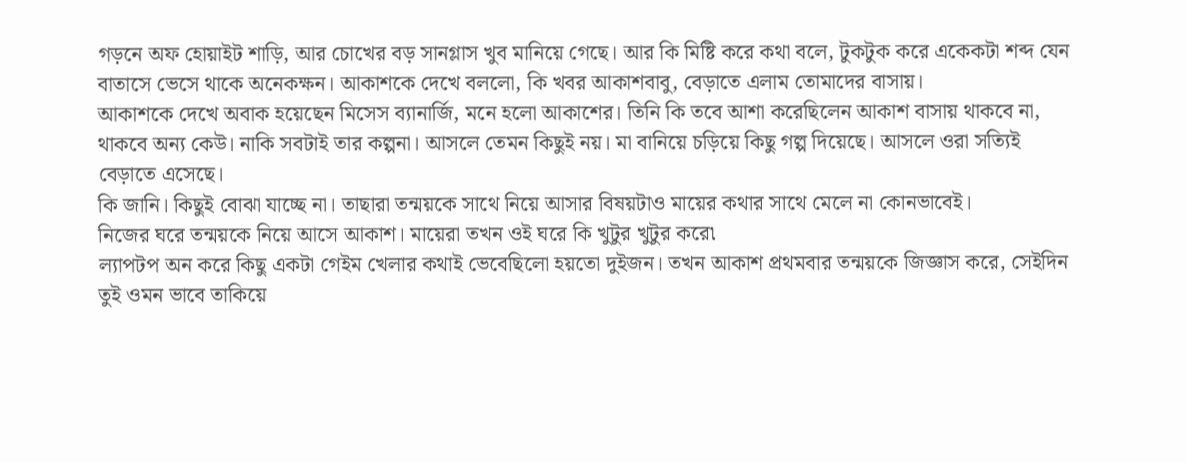গড়নে অফ হোয়াইট শাড়ি, আর চোখের বড় সানগ্লাস খুব মানিয়ে গেছে। আর কি মিষ্টি করে কথা বলে, টুকটুক করে একেকটা শব্দ যেন বাতাসে ভেসে থাকে অনেকক্ষন। আকাশকে দেখে বললো, কি খবর আকাশবাবু, বেড়াতে এলাম তোমাদের বাসায়।
আকাশকে দেখে অবাক হয়েছেন মিসেস ব্যানার্জি, মনে হলো আকাশের। তিনি কি তবে আশা করেছিলেন আকাশ বাসায় থাকবে না, থাকবে অন্য কেউ। নাকি সবটাই তার কল্পনা। আসলে তেমন কিছুই নয়। মা বানিয়ে চড়িয়ে কিছু গল্প দিয়েছে। আসলে ওরা সত্যিই বেড়াতে এসেছে।
কি জানি। কিছুই বোঝা যাচ্ছে না। তাছারা তন্ময়কে সাথে নিয়ে আসার বিষয়টাও মায়ের কথার সাথে মেলে না কোনভাবেই।
নিজের ঘরে তন্ময়কে নিয়ে আসে আকাশ। মায়েরা তখন ওই ঘরে কি খুটুর খুটুর করে৷
ল্যাপটপ অন করে কিছু একটা গেইম খেলার কথাই ভেবেছিলো হয়তো দুইজন। তখন আকাশ প্রথমবার তন্ময়কে জিজ্ঞাস করে, সেইদিন তুই ওমন ভাবে তাকিয়ে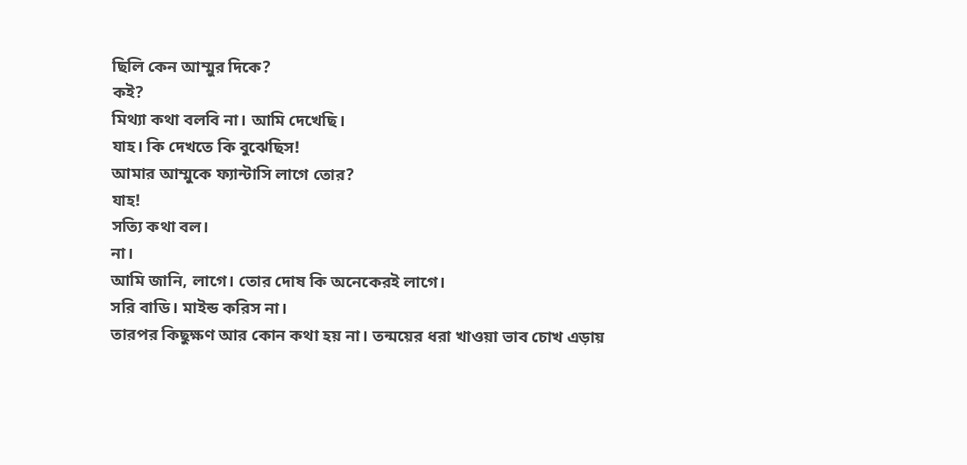ছিলি কেন আম্মুর দিকে?
কই?
মিথ্যা কথা বলবি না। আমি দেখেছি।
যাহ। কি দেখতে কি বুঝেছিস!
আমার আম্মুকে ফ্যান্টাসি লাগে তোর?
যাহ!
সত্যি কথা বল।
না।
আমি জানি, লাগে। তোর দোষ কি অনেকেরই লাগে।
সরি বাডি। মাইন্ড করিস না।
তারপর কিছুক্ষণ আর কোন কথা হয় না। তন্ময়ের ধরা খাওয়া ভাব চোখ এড়ায়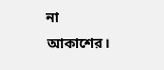না আকাশের।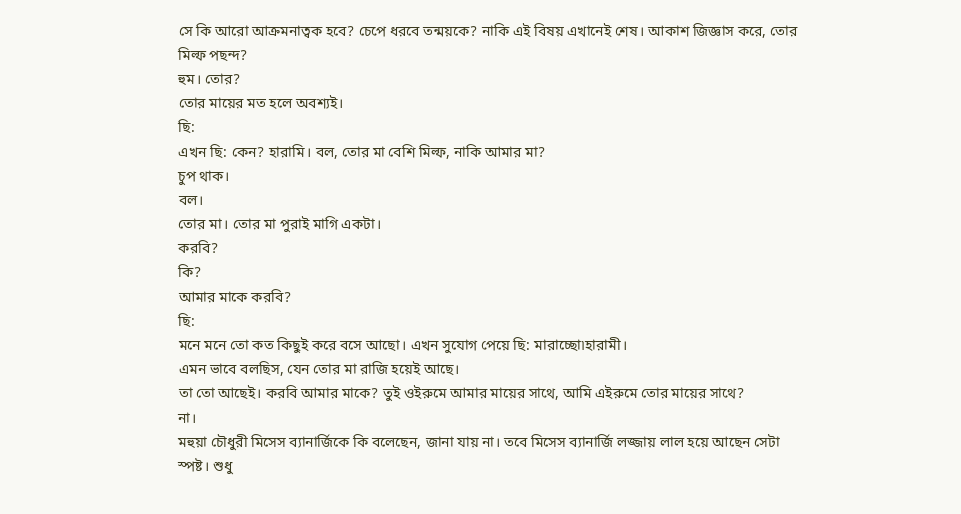সে কি আরো আক্রমনাত্বক হবে? চেপে ধরবে তন্ময়কে? নাকি এই বিষয় এখানেই শেষ। আকাশ জিজ্ঞাস করে, তোর মিল্ফ পছন্দ?
হুম। তোর?
তোর মায়ের মত হলে অবশ্যই।
ছি:
এখন ছি: কেন? হারামি। বল, তোর মা বেশি মিল্ফ, নাকি আমার মা?
চুপ থাক।
বল।
তোর মা। তোর মা পুরাই মাগি একটা।
করবি?
কি?
আমার মাকে করবি?
ছি:
মনে মনে তো কত কিছুই করে বসে আছো। এখন সুযোগ পেয়ে ছি: মারাচ্ছো৷হারামী।
এমন ভাবে বলছিস, যেন তোর মা রাজি হয়েই আছে।
তা তো আছেই। করবি আমার মাকে? তুই ওইরুমে আমার মায়ের সাথে, আমি এইরুমে তোর মায়ের সাথে?
না।
মহুয়া চৌধুরী মিসেস ব্যানার্জিকে কি বলেছেন, জানা যায় না। তবে মিসেস ব্যানার্জি লজ্জায় লাল হয়ে আছেন সেটা স্পষ্ট। শুধু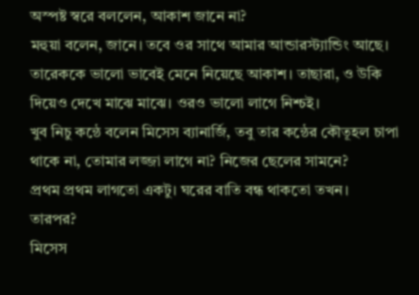অস্পষ্ট স্বরে বললেন, আকাশ জানে না?
মহুয়া বলেন, জানে। তবে ওর সাথে আমার আন্ডারস্ট্যান্ডিং আছে। তারেককে ভালো ভাবেই মেনে নিয়েছে আকাশ। তাছারা, ও উকি দিয়েও দেখে মাঝে মাঝে। ওরও ভালো লাগে নিশ্চই।
খুব নিচু কন্ঠে বলেন মিসেস ব্যানার্জি, তবু তার কন্ঠের কৌতূহল চাপা থাকে না, তোমার লজ্জা লাগে না? নিজের ছেলের সামনে?
প্রথম প্রথম লাগতো একটু। ঘরের বাতি বন্ধ থাকতো তখন।
তারপর?
মিসেস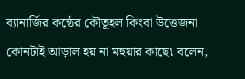ব্যানার্জির কন্ঠের কৌতূহল কিংবা উত্তেজনা কোনটাই আড়াল হয় না মহুয়ার কাছে৷ বলেন,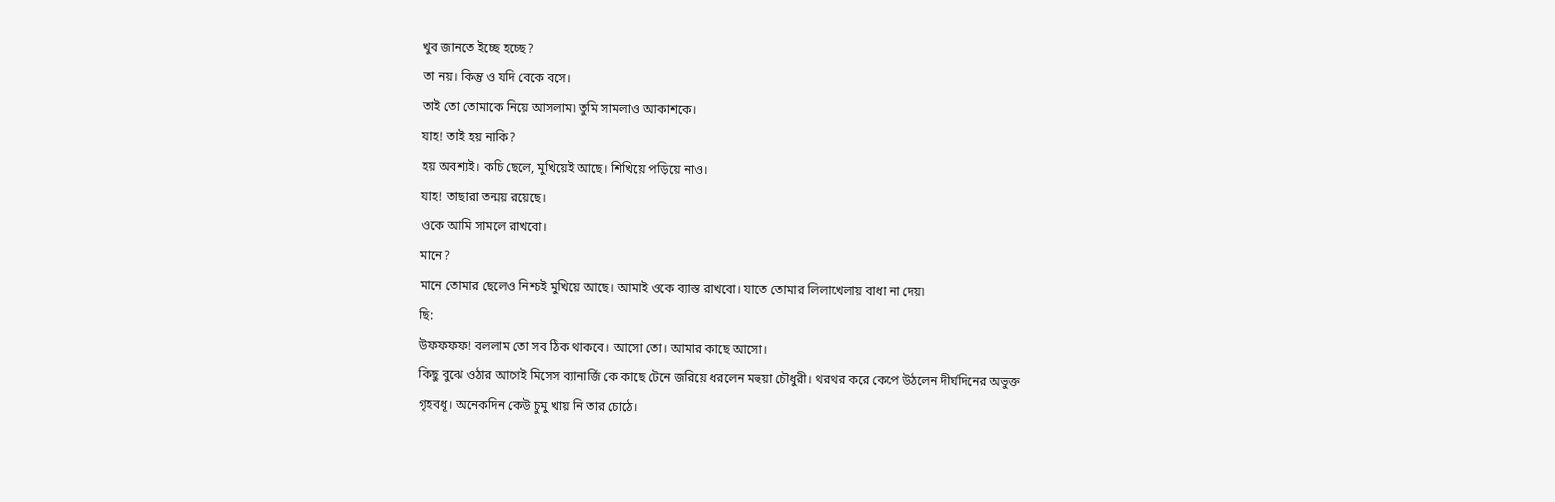খুব জানতে ইচ্ছে হচ্ছে?
তা নয়। কিন্তু ও যদি বেকে বসে।
তাই তো তোমাকে নিয়ে আসলাম৷ তুমি সামলাও আকাশকে।
যাহ! তাই হয় নাকি?
হয় অবশ্যই। কচি ছেলে, মুখিয়েই আছে। শিখিয়ে পড়িয়ে নাও।
যাহ! তাছারা তন্ময় রয়েছে।
ওকে আমি সামলে রাখবো।
মানে?
মানে তোমার ছেলেও নিশ্চই মুখিয়ে আছে। আমাই ওকে ব্যাস্ত রাখবো। যাতে তোমার লিলাখেলায় বাধা না দেয়৷
ছি:
উফফফফ! বললাম তো সব ঠিক থাকবে। আসো তো। আমার কাছে আসো।
কিছু বুঝে ওঠার আগেই মিসেস ব্যানার্জি কে কাছে টেনে জরিয়ে ধরলেন মহুয়া চৌধুরী। থরথর করে কেপে উঠলেন দীর্ঘদিনের অভুক্ত গৃহবধূ। অনেকদিন কেউ চুমু খায় নি তার চোঠে।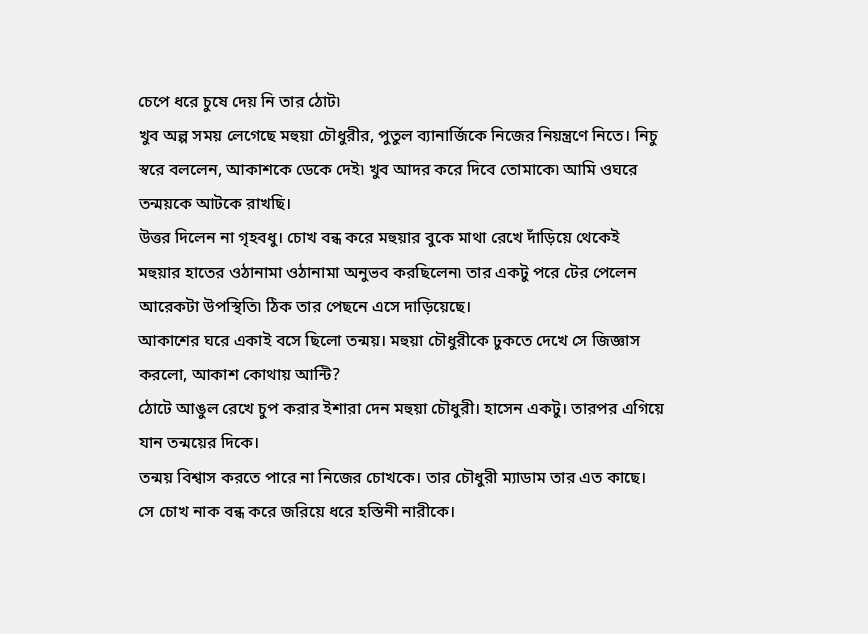চেপে ধরে চুষে দেয় নি তার ঠোট৷
খুব অল্প সময় লেগেছে মহুয়া চৌধুরীর, পুতুল ব্যানার্জিকে নিজের নিয়ন্ত্রণে নিতে। নিচু স্বরে বললেন, আকাশকে ডেকে দেই৷ খুব আদর করে দিবে তোমাকে৷ আমি ওঘরে তন্ময়কে আটকে রাখছি।
উত্তর দিলেন না গৃহবধু। চোখ বন্ধ করে মহুয়ার বুকে মাথা রেখে দাঁড়িয়ে থেকেই মহুয়ার হাতের ওঠানামা ওঠানামা অনুভব করছিলেন৷ তার একটু পরে টের পেলেন আরেকটা উপস্থিতি৷ ঠিক তার পেছনে এসে দাড়িয়েছে।
আকাশের ঘরে একাই বসে ছিলো তন্ময়। মহুয়া চৌধুরীকে ঢুকতে দেখে সে জিজ্ঞাস করলো, আকাশ কোথায় আন্টি?
ঠোটে আঙুল রেখে চুপ করার ইশারা দেন মহুয়া চৌধুরী। হাসেন একটু। তারপর এগিয়ে যান তন্ময়ের দিকে।
তন্ময় বিশ্বাস করতে পারে না নিজের চোখকে। তার চৌধুরী ম্যাডাম তার এত কাছে। সে চোখ নাক বন্ধ করে জরিয়ে ধরে হস্তিনী নারীকে।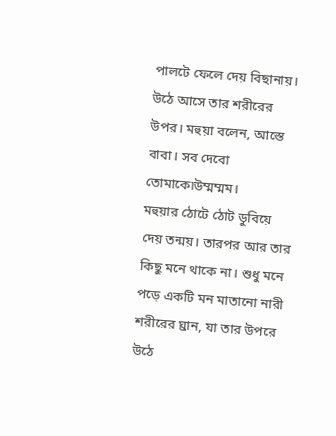পালটে ফেলে দেয় বিছানায়। উঠে আসে তার শরীরের উপর। মহুয়া বলেন, আস্তে বাবা। সব দেবো তোমাকে৷উম্মম্মম।
মহুয়ার ঠোটে ঠোট ডুবিয়ে দেয় তন্ময়। তারপর আর তার কিছু মনে থাকে না। শুধু মনে পড়ে একটি মন মাতানো নারী শরীরের ঘ্রান, যা তার উপরে উঠে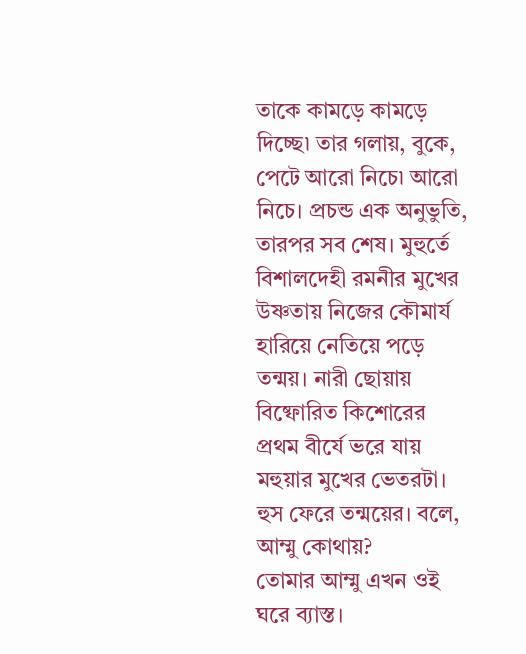তাকে কামড়ে কামড়ে দিচ্ছে৷ তার গলায়, বুকে, পেটে আরো নিচে৷ আরো নিচে। প্রচন্ড এক অনুভুতি, তারপর সব শেষ। মুহুর্তে বিশালদেহী রমনীর মুখের উষ্ণতায় নিজের কৌমার্য হারিয়ে নেতিয়ে পড়ে তন্ময়। নারী ছোয়ায় বিষ্ফোরিত কিশোরের প্রথম বীর্যে ভরে যায় মহুয়ার মুখের ভেতরটা।
হুস ফেরে তন্ময়ের। বলে, আম্মু কোথায়?
তোমার আম্মু এখন ওই ঘরে ব্যাস্ত।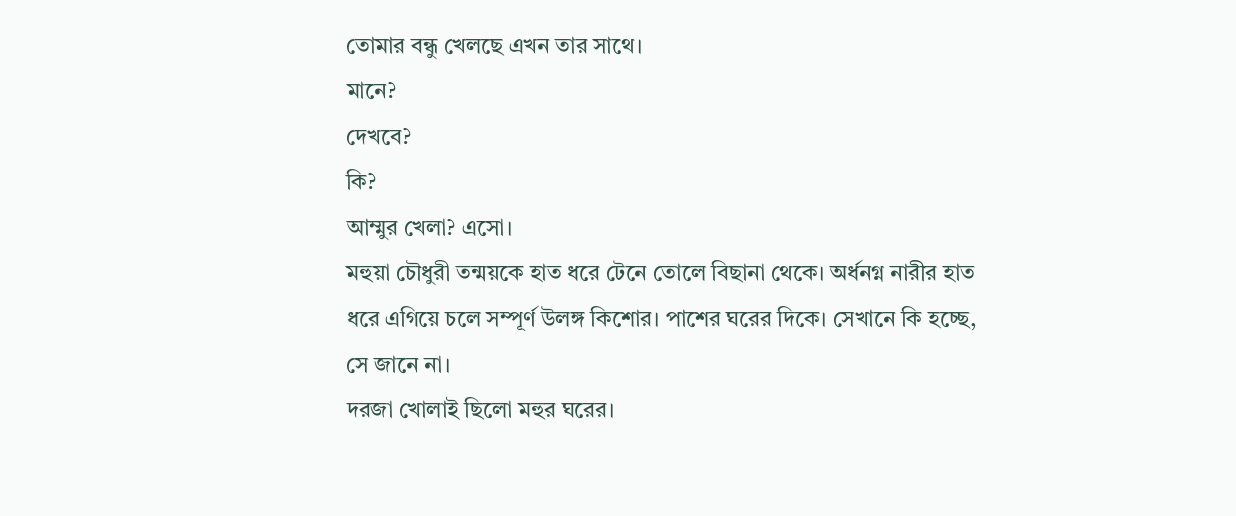তোমার বন্ধু খেলছে এখন তার সাথে।
মানে?
দেখবে?
কি?
আম্মুর খেলা? এসো।
মহুয়া চৌধুরী তন্ময়কে হাত ধরে টেনে তোলে বিছানা থেকে। অর্ধনগ্ন নারীর হাত ধরে এগিয়ে চলে সম্পূর্ণ উলঙ্গ কিশোর। পাশের ঘরের দিকে। সেখানে কি হচ্ছে, সে জানে না।
দরজা খোলাই ছিলো মহুর ঘরের।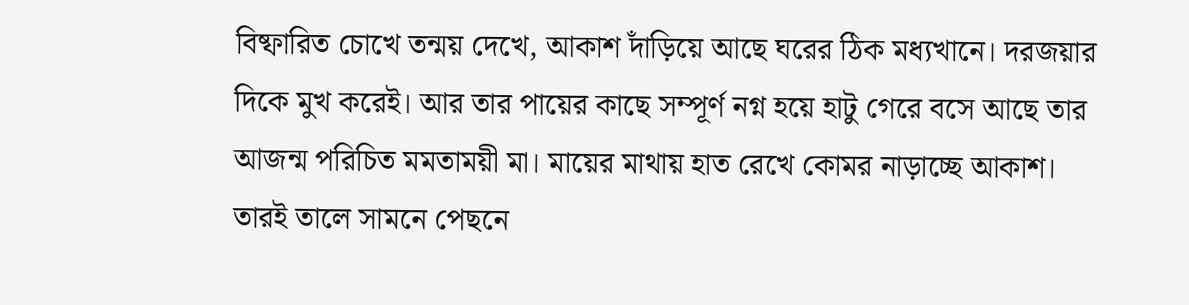বিষ্ফারিত চোখে তন্ময় দেখে, আকাশ দাঁড়িয়ে আছে ঘরের ঠিক মধ্যখানে। দরজয়ার দিকে মুখ করেই। আর তার পায়ের কাছে সম্পূর্ণ নগ্ন হয়ে হাটু গেরে বসে আছে তার আজন্ম পরিচিত মমতাময়ী মা। মায়ের মাথায় হাত রেখে কোমর নাড়াচ্ছে আকাশ। তারই তালে সামনে পেছনে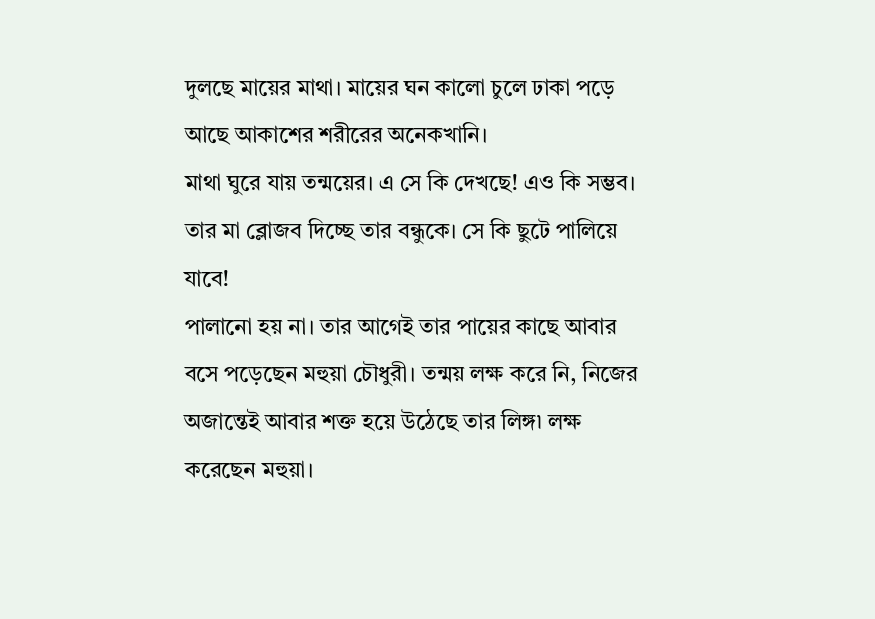দুলছে মায়ের মাথা। মায়ের ঘন কালো চুলে ঢাকা পড়ে আছে আকাশের শরীরের অনেকখানি।
মাথা ঘুরে যায় তন্ময়ের। এ সে কি দেখছে! এও কি সম্ভব। তার মা ব্লোজব দিচ্ছে তার বন্ধুকে। সে কি ছুটে পালিয়ে যাবে!
পালানো হয় না। তার আগেই তার পায়ের কাছে আবার বসে পড়েছেন মহুয়া চৌধুরী। তন্ময় লক্ষ করে নি, নিজের অজান্তেই আবার শক্ত হয়ে উঠেছে তার লিঙ্গ৷ লক্ষ করেছেন মহুয়া।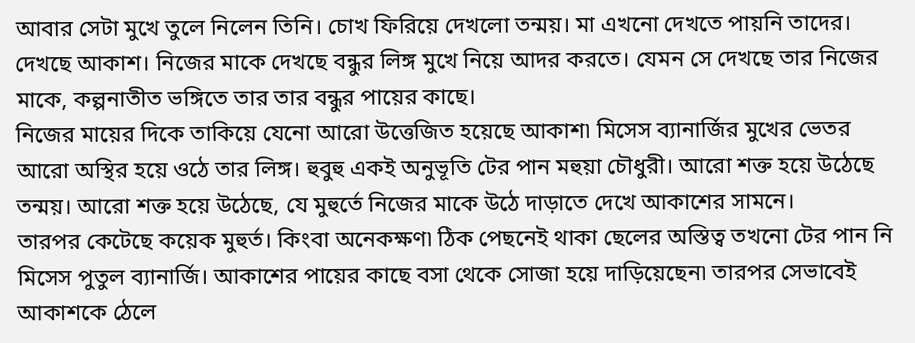আবার সেটা মুখে তুলে নিলেন তিনি। চোখ ফিরিয়ে দেখলো তন্ময়। মা এখনো দেখতে পায়নি তাদের। দেখছে আকাশ। নিজের মাকে দেখছে বন্ধুর লিঙ্গ মুখে নিয়ে আদর করতে। যেমন সে দেখছে তার নিজের মাকে, কল্পনাতীত ভঙ্গিতে তার তার বন্ধুর পায়ের কাছে।
নিজের মায়ের দিকে তাকিয়ে যেনো আরো উত্তেজিত হয়েছে আকাশ৷ মিসেস ব্যানার্জির মুখের ভেতর আরো অস্থির হয়ে ওঠে তার লিঙ্গ। হুবুহু একই অনুভূতি টের পান মহুয়া চৌধুরী। আরো শক্ত হয়ে উঠেছে তন্ময়। আরো শক্ত হয়ে উঠেছে, যে মুহুর্তে নিজের মাকে উঠে দাড়াতে দেখে আকাশের সামনে।
তারপর কেটেছে কয়েক মুহুর্ত। কিংবা অনেকক্ষণ৷ ঠিক পেছনেই থাকা ছেলের অস্তিত্ব তখনো টের পান নি মিসেস পুতুল ব্যানার্জি। আকাশের পায়ের কাছে বসা থেকে সোজা হয়ে দাড়িয়েছেন৷ তারপর সেভাবেই আকাশকে ঠেলে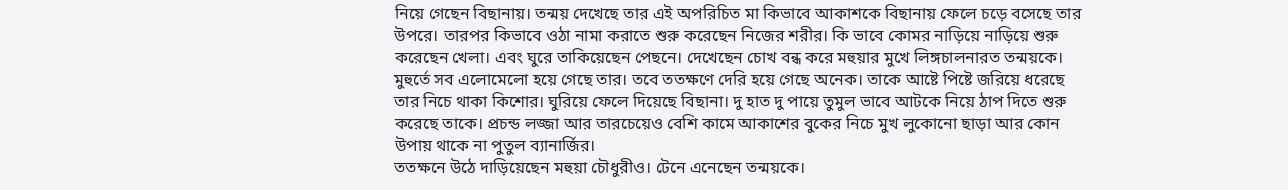নিয়ে গেছেন বিছানায়। তন্ময় দেখেছে তার এই অপরিচিত মা কিভাবে আকাশকে বিছানায় ফেলে চড়ে বসেছে তার উপরে। তারপর কিভাবে ওঠা নামা করাতে শুরু করেছেন নিজের শরীর। কি ভাবে কোমর নাড়িয়ে নাড়িয়ে শুরু করেছেন খেলা। এবং ঘুরে তাকিয়েছেন পেছনে। দেখেছেন চোখ বন্ধ করে মহুয়ার মুখে লিঙ্গচালনারত তন্ময়কে।
মুহুর্তে সব এলোমেলো হয়ে গেছে তার। তবে ততক্ষণে দেরি হয়ে গেছে অনেক। তাকে আষ্টে পিষ্টে জরিয়ে ধরেছে তার নিচে থাকা কিশোর। ঘুরিয়ে ফেলে দিয়েছে বিছানা। দু হাত দু পায়ে তুমুল ভাবে আটকে নিয়ে ঠাপ দিতে শুরু করেছে তাকে। প্রচন্ড লজ্জা আর তারচেয়েও বেশি কামে আকাশের বুকের নিচে মুখ লুকোনো ছাড়া আর কোন উপায় থাকে না পুতুল ব্যানার্জির।
ততক্ষনে উঠে দাড়িয়েছেন মহুয়া চৌধুরীও। টেনে এনেছেন তন্ময়কে।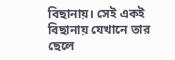বিছানায়। সেই একই বিছানায় যেখানে তার ছেলে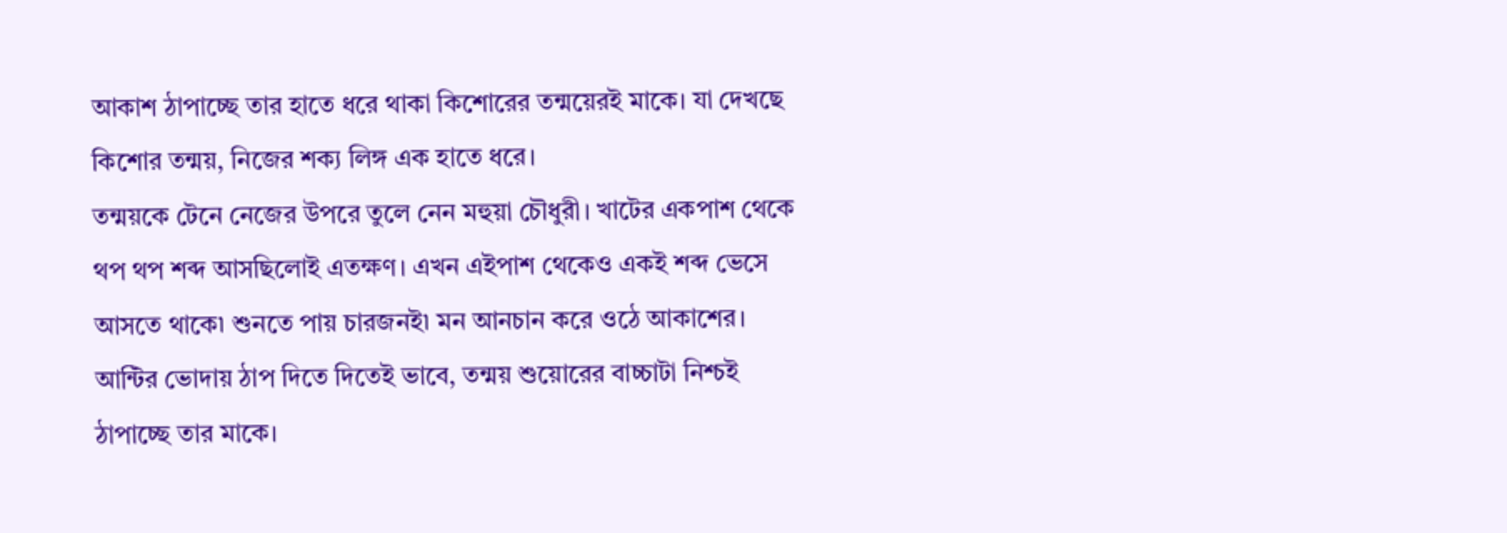আকাশ ঠাপাচ্ছে তার হাতে ধরে থাকা কিশোরের তন্ময়েরই মাকে। যা দেখছে কিশোর তন্ময়, নিজের শক্য লিঙ্গ এক হাতে ধরে।
তন্ময়কে টেনে নেজের উপরে তুলে নেন মহুয়া চৌধুরী। খাটের একপাশ থেকে থপ থপ শব্দ আসছিলোই এতক্ষণ। এখন এইপাশ থেকেও একই শব্দ ভেসে আসতে থাকে৷ শুনতে পায় চারজনই৷ মন আনচান করে ওঠে আকাশের। আন্টির ভোদায় ঠাপ দিতে দিতেই ভাবে, তন্ময় শুয়োরের বাচ্চাটা নিশ্চই ঠাপাচ্ছে তার মাকে।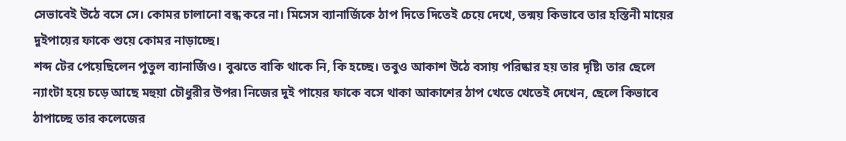সেভাবেই উঠে বসে সে। কোমর চালানো বন্ধ করে না। মিসেস ব্যানার্জিকে ঠাপ দিতে দিতেই চেয়ে দেখে, তন্ময় কিভাবে তার হস্তিনী মায়ের দুইপায়ের ফাকে শুয়ে কোমর নাড়াচ্ছে।
শব্দ টের পেয়েছিলেন পুতুল ব্যানার্জিও। বুঝতে বাকি থাকে নি, কি হচ্ছে। তবুও আকাশ উঠে বসায় পরিষ্কার হয় তার দৃষ্টি৷ তার ছেলে ন্যাংটা হয়ে চড়ে আছে মহুয়া চৌধুরীর উপর৷ নিজের দুই পায়ের ফাকে বসে থাকা আকাশের ঠাপ খেতে খেতেই দেখেন, ছেলে কিভাবে ঠাপাচ্ছে তার কলেজের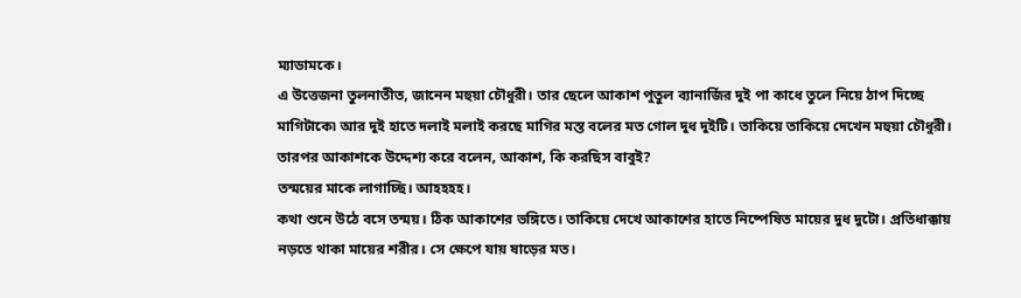ম্যাডামকে।
এ উত্তেজনা তুলনাতীত, জানেন মহুয়া চৌধুরী। তার ছেলে আকাশ পুতুল ব্যানার্জির দুই পা কাধে তুলে নিয়ে ঠাপ দিচ্ছে মাগিটাকে৷ আর দুই হাতে দলাই মলাই করছে মাগির মস্ত বলের মত গোল দুধ দুইটি। তাকিয়ে তাকিয়ে দেখেন মহুয়া চৌধুরী। তারপর আকাশকে উদ্দেশ্য করে বলেন, আকাশ, কি করছিস বাবুই?
তন্ময়ের মাকে লাগাচ্ছি। আহহহহ।
কথা শুনে উঠে বসে তন্ময়। ঠিক আকাশের ভঙ্গিতে। তাকিয়ে দেখে আকাশের হাতে নিষ্পেষিত মায়ের দুধ দুটো। প্রতিধাক্কায় নড়তে থাকা মায়ের শরীর। সে ক্ষেপে যায় ষাড়ের মত।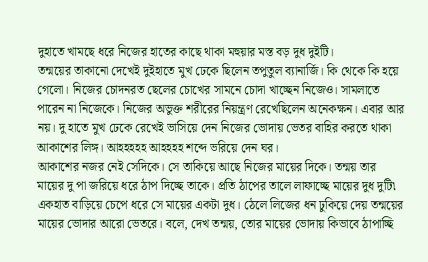দুহাতে খামছে ধরে নিজের হাতের কাছে থাকা মহুয়ার মস্ত বড় দুধ দুইটি।
তন্ময়ের তাকানো দেখেই দুইহাতে মুখ ঢেকে ছিলেন তপুতুল ব্যানার্জি। কি থেকে কি হয়ে গেলো। নিজের চোদনরত ছেলের চোখের সামনে চোদা খাচ্ছেন নিজেও। সামলাতে পারেন না নিজেকে। নিজের অভুক্ত শরীরের নিয়ন্ত্রণ রেখেছিলেন অনেকক্ষন। এবার আর নয়। দু হাতে মুখ ঢেকে রেখেই ভাসিয়ে দেন নিজের ভোদায় ভেতর বাহির করতে থাকা আকাশের লিঙ্গ। আহহহহহ আহহহহ শব্দে ভরিয়ে দেন ঘর।
আকাশের নজর নেই সেদিকে। সে তাকিয়ে আছে নিজের মায়ের দিকে। তন্ময় তার মায়ের দু পা জরিয়ে ধরে ঠাপ দিচ্ছে তাকে। প্রতি ঠাপের তালে লাফাচ্ছে মায়ের দুধ দুটি৷ একহাত বাড়িয়ে চেপে ধরে সে মায়ের একটা দুধ। ঠেলে লিজের ধন ঢুকিয়ে দেয় তন্ময়ের মায়ের ভোদার আরো ভেতরে। বলে, দেখ তন্ময়, তোর মায়ের ভোদায় কিভাবে ঠাপাচ্ছি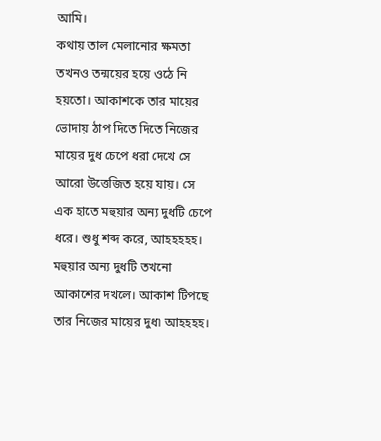আমি।
কথায় তাল মেলানোর ক্ষমতা তখনও তন্ময়ের হয়ে ওঠে নি হয়তো। আকাশকে তার মায়ের ভোদায় ঠাপ দিতে দিতে নিজের মায়ের দুধ চেপে ধরা দেখে সে আরো উত্তেজিত হয়ে যায়। সে এক হাতে মহুয়ার অন্য দুধটি চেপে ধরে। শুধু শব্দ করে, আহহহহহ।
মহুয়ার অন্য দুধটি তখনো আকাশের দখলে। আকাশ টিপছে তার নিজের মায়ের দুধ৷ আহহহহ।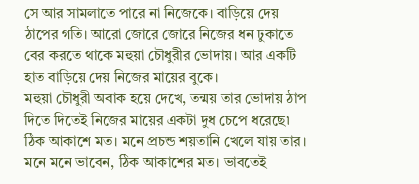সে আর সামলাতে পারে না নিজেকে। বাড়িয়ে দেয় ঠাপের গতি। আরো জোরে জোরে নিজের ধন ঢুকাতে বের করতে থাকে মহুয়া চৌধুরীর ভোদায়। আর একটি হাত বাড়িয়ে দেয় নিজের মায়ের বুকে।
মহুয়া চৌধুরী অবাক হয়ে দেখে, তন্ময় তার ভোদায় ঠাপ দিতে দিতেই নিজের মায়ের একটা দুধ চেপে ধরেছে৷ ঠিক আকাশে মত। মনে প্রচন্ড শয়তানি খেলে যায় তার। মনে মনে ভাবেন, ঠিক আকাশের মত। ভাবতেই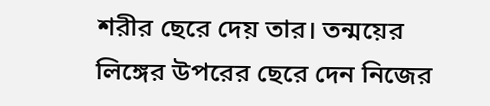শরীর ছেরে দেয় তার। তন্ময়ের লিঙ্গের উপরের ছেরে দেন নিজের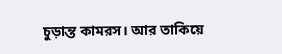চুড়ান্ত কামরস। আর তাকিয়ে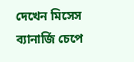দেখেন মিসেস ব্যানার্জি চেপে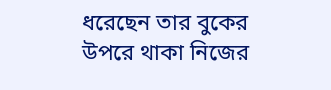ধরেছেন তার বুকের উপরে থাকা নিজের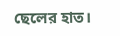ছেলের হাত।